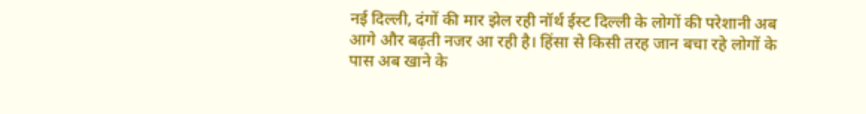नई दिल्ली, दंगों की मार झेल रही नॉर्थ ईस्ट दिल्ली के लोगों की परेशानी अब आगे और बढ़ती नजर आ रही है। हिंसा से किसी तरह जान बचा रहे लोगों के पास अब खाने के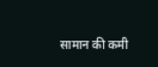सामान की कमी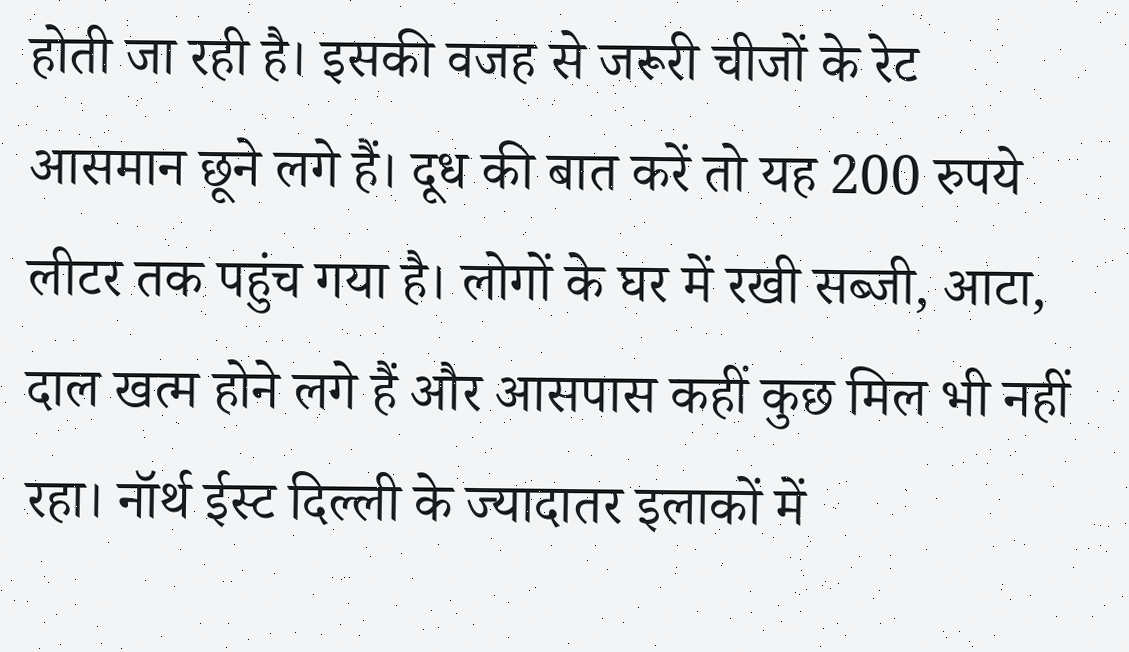होती जा रही है। इसकी वजह से जरूरी चीजों के रेट आसमान छूने लगे हैं। दूध की बात करें तो यह 200 रुपये लीटर तक पहुंच गया है। लोगों के घर में रखी सब्जी, आटा, दाल खत्म होने लगे हैं और आसपास कहीं कुछ मिल भी नहीं रहा। नॉर्थ ईस्ट दिल्ली के ज्यादातर इलाकों में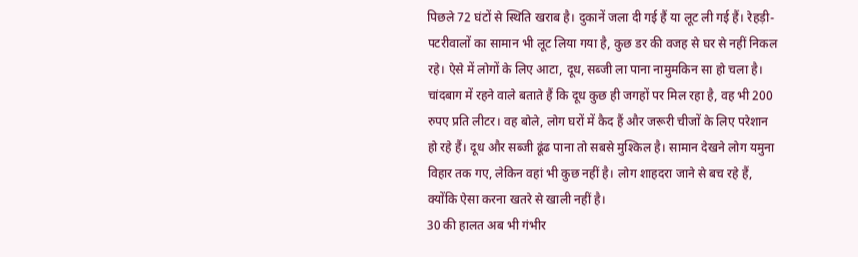पिछले 72 घंटों से स्थिति खराब है। दुकानें जला दी गई हैं या लूट ली गई हैं। रेहड़ी-पटरीवालों का सामान भी लूट लिया गया है, कुछ डर की वजह से घर से नहीं निकल रहे। ऐसे में लोगों के लिए आटा, दूध, सब्जी ला पाना नामुमकिन सा हो चला है। चांदबाग में रहने वाले बताते हैं कि दूध कुछ ही जगहों पर मिल रहा है, वह भी 200 रुपए प्रति लीटर। वह बोले, लोग घरों में कैद हैं और जरूरी चीजों के लिए परेशान हो रहे हैं। दूध और सब्जी ढूंढ पाना तो सबसे मुश्किल है। सामान देखने लोग यमुना विहार तक गए, लेकिन वहां भी कुछ नहीं है। लोग शाहदरा जाने से बच रहे हैं, क्योंकि ऐसा करना खतरे से खाली नहीं है।
30 की हालत अब भी गंभीर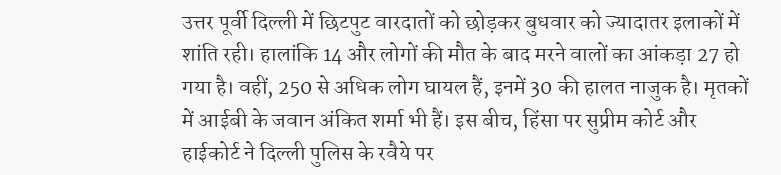उत्तर पूर्वी दिल्ली में छिटपुट वारदातों को छोड़कर बुधवार को ज्यादातर इलाकों में शांति रही। हालांकि 14 और लोगों की मौत के बाद मरने वालों का आंकड़ा 27 हो गया है। वहीं, 250 से अधिक लोग घायल हैं, इनमें 30 की हालत नाजुक है। मृतकों में आईबी के जवान अंकित शर्मा भी हैं। इस बीच, हिंसा पर सुप्रीम कोर्ट और हाईकोर्ट ने दिल्ली पुलिस के रवैये पर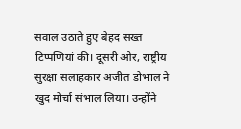सवाल उठाते हुए बेहद सख्त टिप्पणियां की। दूसरी ओर, राष्ट्रीय सुरक्षा सलाहकार अजीत डोभाल ने खुद मोर्चा संभाल लिया। उन्होंने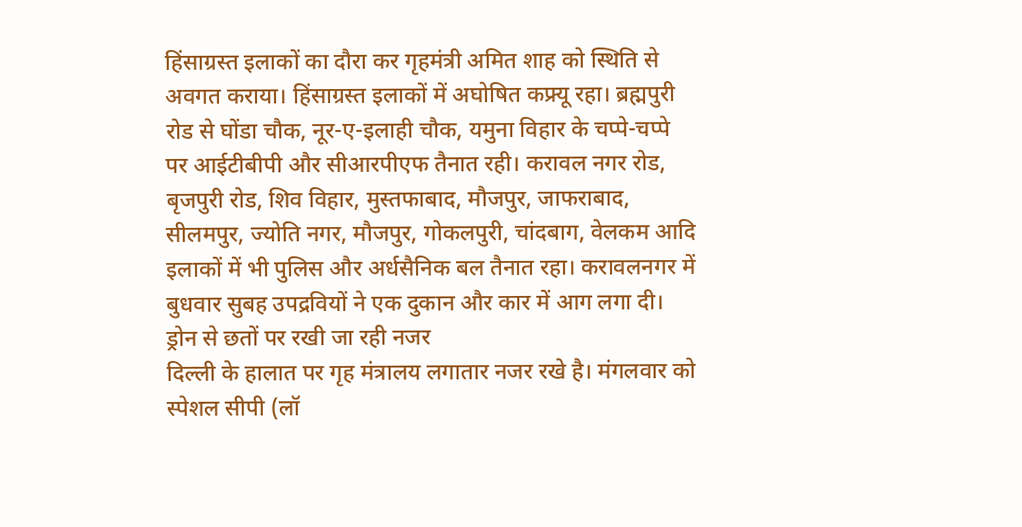हिंसाग्रस्त इलाकों का दौरा कर गृहमंत्री अमित शाह को स्थिति से अवगत कराया। हिंसाग्रस्त इलाकों में अघोषित कफ्र्यू रहा। ब्रह्मपुरी रोड से घोंडा चौक, नूर-ए-इलाही चौक, यमुना विहार के चप्पे-चप्पे पर आईटीबीपी और सीआरपीएफ तैनात रही। करावल नगर रोड, बृजपुरी रोड, शिव विहार, मुस्तफाबाद, मौजपुर, जाफराबाद, सीलमपुर, ज्योति नगर, मौजपुर, गोकलपुरी, चांदबाग, वेलकम आदि इलाकों में भी पुलिस और अर्धसैनिक बल तैनात रहा। करावलनगर में बुधवार सुबह उपद्रवियों ने एक दुकान और कार में आग लगा दी।
ड्रोन से छतों पर रखी जा रही नजर
दिल्ली के हालात पर गृह मंत्रालय लगातार नजर रखे है। मंगलवार को स्पेशल सीपी (लॉ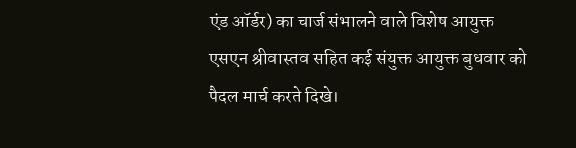एंड ऑर्डर) का चार्ज संभालने वाले विशेष आयुक्त एसएन श्रीवास्तव सहित कई संयुक्त आयुक्त बुधवार को पैदल मार्च करते दिखे।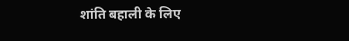शांति बहाली के लिए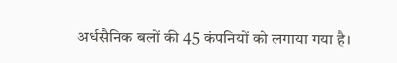अर्धसैनिक बलों की 45 कंपनियों को लगाया गया है।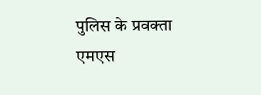पुलिस के प्रवक्ता एमएस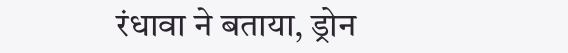रंधावा ने बताया, ड्रोन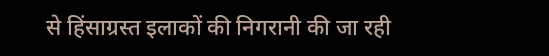से हिंसाग्रस्त इलाकों की निगरानी की जा रही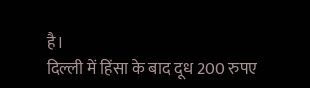है।
दिल्ली में हिंसा के बाद दूध 200 रुपए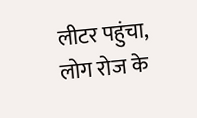लीटर पहुंचा, लोग रोज के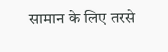सामान के लिए तरसे